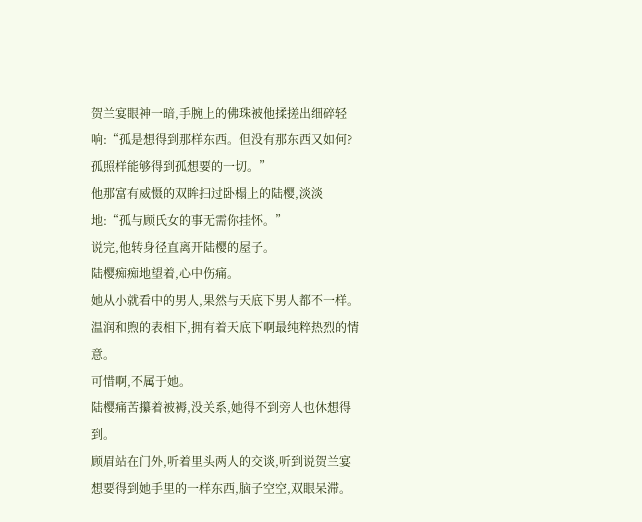贺兰宴眼神一暗,手腕上的佛珠被他揉搓出细碎轻响:“孤是想得到那样东西。但没有那东西又如何?孤照样能够得到孤想要的一切。”
他那富有威慑的双眸扫过卧榻上的陆樱,淡淡地:“孤与顾氏女的事无需你挂怀。”
说完,他转身径直离开陆樱的屋子。
陆樱痴痴地望着,心中伤痛。
她从小就看中的男人,果然与天底下男人都不一样。
温润和煦的表相下,拥有着天底下啊最纯粹热烈的情意。
可惜啊,不属于她。
陆樱痛苦攥着被褥,没关系,她得不到旁人也休想得到。
顾眉站在门外,听着里头两人的交谈,听到说贺兰宴想要得到她手里的一样东西,脑子空空,双眼呆滞。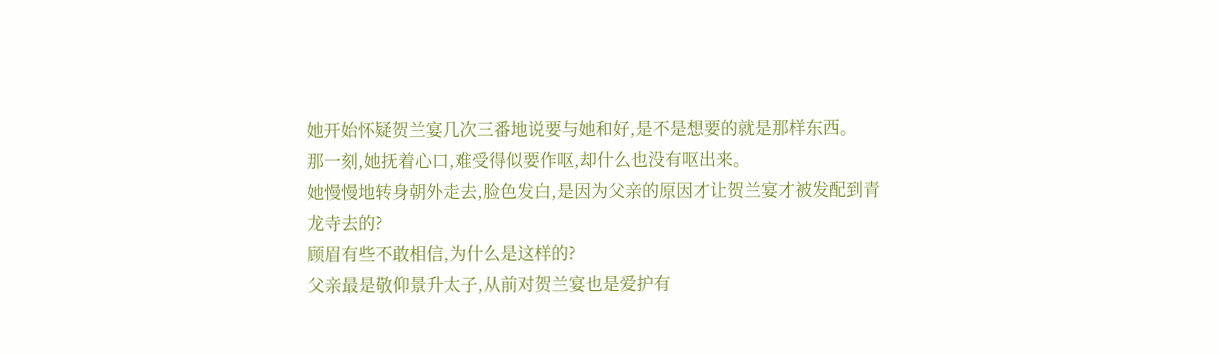她开始怀疑贺兰宴几次三番地说要与她和好,是不是想要的就是那样东西。
那一刻,她抚着心口,难受得似要作呕,却什么也没有呕出来。
她慢慢地转身朝外走去,脸色发白,是因为父亲的原因才让贺兰宴才被发配到青龙寺去的?
顾眉有些不敢相信,为什么是这样的?
父亲最是敬仰景升太子,从前对贺兰宴也是爱护有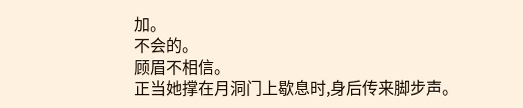加。
不会的。
顾眉不相信。
正当她撑在月洞门上歇息时,身后传来脚步声。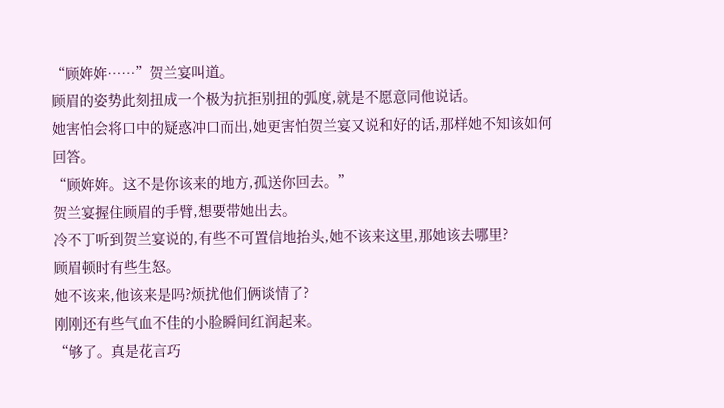“顾姩姩……”贺兰宴叫道。
顾眉的姿势此刻扭成一个极为抗拒别扭的弧度,就是不愿意同他说话。
她害怕会将口中的疑惑冲口而出,她更害怕贺兰宴又说和好的话,那样她不知该如何回答。
“顾姩姩。这不是你该来的地方,孤送你回去。”
贺兰宴握住顾眉的手臂,想要带她出去。
冷不丁听到贺兰宴说的,有些不可置信地抬头,她不该来这里,那她该去哪里?
顾眉顿时有些生怒。
她不该来,他该来是吗?烦扰他们俩谈情了?
刚刚还有些气血不佳的小脸瞬间红润起来。
“够了。真是花言巧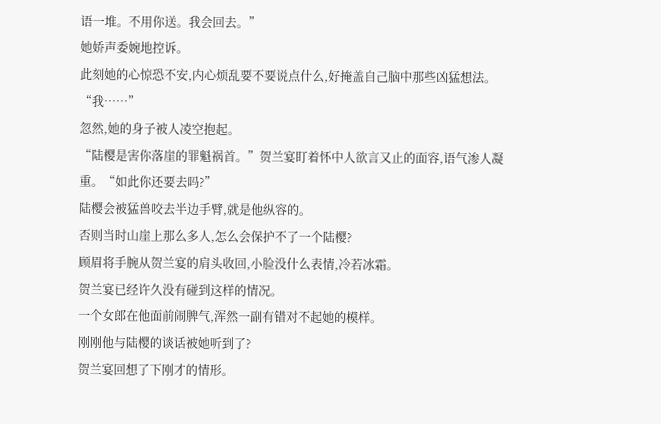语一堆。不用你送。我会回去。”
她娇声委婉地控诉。
此刻她的心惊恐不安,内心烦乱要不要说点什么,好掩盖自己脑中那些凶猛想法。
“我……”
忽然,她的身子被人凌空抱起。
“陆樱是害你落崖的罪魁祸首。”贺兰宴盯着怀中人欲言又止的面容,语气渗人凝重。“如此你还要去吗?”
陆樱会被猛兽咬去半边手臂,就是他纵容的。
否则当时山崖上那么多人,怎么会保护不了一个陆樱?
顾眉将手腕从贺兰宴的肩头收回,小脸没什么表情,冷若冰霜。
贺兰宴已经许久没有碰到这样的情况。
一个女郎在他面前闹脾气,浑然一副有错对不起她的模样。
刚刚他与陆樱的谈话被她听到了?
贺兰宴回想了下刚才的情形。